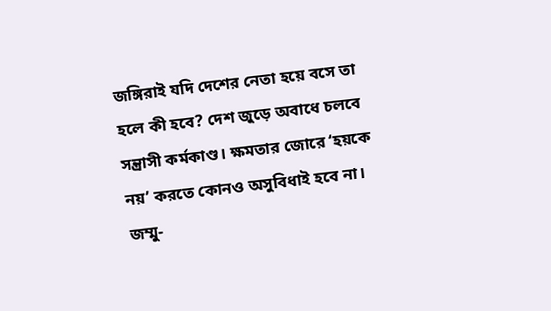জঙ্গিরাই যদি দেশের নেতা হয়ে বসে তা হলে কী হবে? দেশ জুড়ে অবাধে চলবে সন্ত্রাসী কর্মকাণ্ড। ক্ষমতার জোরে ‘হয়কে নয়’ করতে কোনও অসুবিধাই হবে না। জম্মু-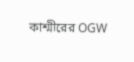কাশ্মীরের OGW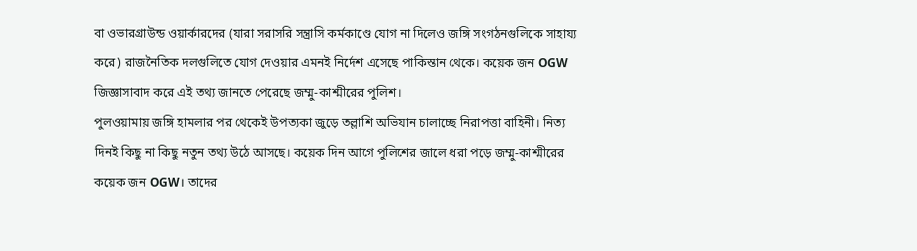বা ওভারগ্রাউন্ড ওয়ার্কারদের (যারা সরাসরি সন্ত্রাসি কর্মকাণ্ডে যোগ না দিলেও জঙ্গি সংগঠনগুলিকে সাহায্য করে) রাজনৈতিক দলগুলিতে যোগ দেওয়ার এমনই নির্দেশ এসেছে পাকিস্তান থেকে। কয়েক জন OGW জিজ্ঞাসাবাদ করে এই তথ্য জানতে পেরেছে জম্মু-কাশ্মীরের পুলিশ।
পুলওয়ামায় জঙ্গি হামলার পর থেকেই উপত্যকা জুড়ে তল্লাশি অভিযান চালাচ্ছে নিরাপত্তা বাহিনী। নিত্য দিনই কিছু না কিছু নতুন তথ্য উঠে আসছে। কয়েক দিন আগে পুলিশের জালে ধরা পড়ে জম্মু-কাশ্মীরের কয়েক জন OGW। তাদের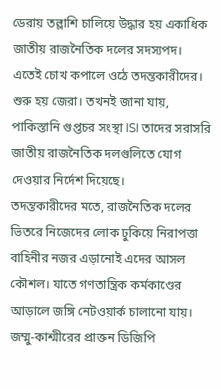ডেরায় তল্লাশি চালিয়ে উদ্ধার হয় একাধিক জাতীয় রাজনৈতিক দলের সদস্যপদ। এতেই চোখ কপালে ওঠে তদন্তকারীদের। শুরু হয় জেরা। তখনই জানা যায়, পাকিস্তানি গুপ্তচর সংস্থা ISI তাদের সরাসরি জাতীয় রাজনৈতিক দলগুলিতে যোগ দেওয়ার নির্দেশ দিয়েছে।
তদন্তকারীদের মতে, রাজনৈতিক দলের ভিতরে নিজেদের লোক ঢুকিয়ে নিরাপত্তা বাহিনীর নজর এড়ানোই এদের আসল কৌশল। যাতে গণতান্ত্রিক কর্মকাণ্ডের আড়ালে জঙ্গি নেটওয়ার্ক চালানো যায়। জম্মু-কাশ্মীরের প্রাক্তন ডিজিপি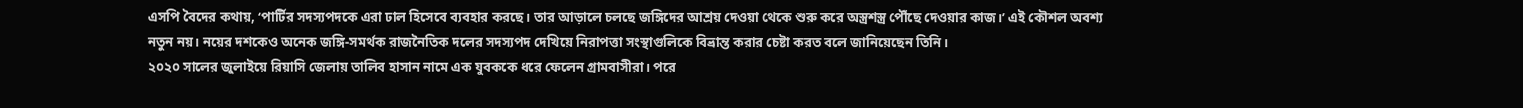এসপি বৈদের কথায়, ‘পার্টির সদস্যপদকে এরা ঢাল হিসেবে ব্যবহার করছে। তার আড়ালে চলছে জঙ্গিদের আশ্রয় দেওয়া থেকে শুরু করে অস্ত্রশস্ত্র পৌঁছে দেওয়ার কাজ।’ এই কৌশল অবশ্য নতুন নয়। নয়ের দশকেও অনেক জঙ্গি-সমর্থক রাজনৈতিক দলের সদস্যপদ দেখিয়ে নিরাপত্তা সংস্থাগুলিকে বিভ্রান্ত করার চেষ্টা করত বলে জানিয়েছেন তিনি।
২০২০ সালের জুলাইয়ে রিয়াসি জেলায় তালিব হাসান নামে এক যুবককে ধরে ফেলেন গ্রামবাসীরা। পরে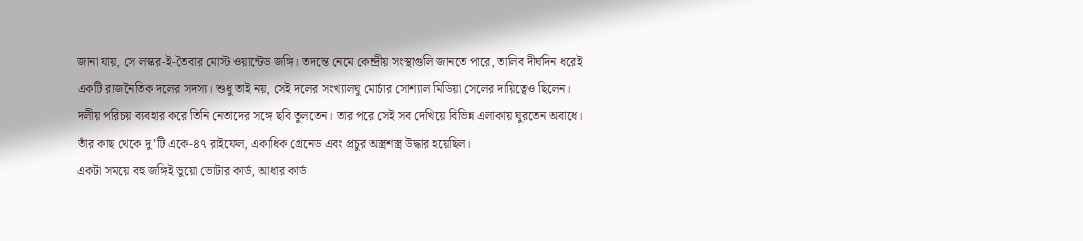জানা যায়, সে লস্কর-ই-তৈবার মোস্ট ওয়ান্টেড জঙ্গি। তদন্তে নেমে কেন্দ্রীয় সংস্থাগুলি জানতে পারে, তালিব দীর্ঘদিন ধরেই একটি রাজনৈতিক দলের সদস্য। শুধু তাই নয়, সেই দলের সংখ্যালঘু মোর্চার সোশ্যাল মিডিয়া সেলের দায়িত্বেও ছিলেন। দলীয় পরিচয় ব্যবহার করে তিনি নেতাদের সঙ্গে ছবি তুলতেন। তার পরে সেই সব দেখিয়ে বিভিন্ন এলাকায় ঘুরতেন অবাধে। তাঁর কাছ থেকে দু’টি একে-৪৭ রাইফেল, একাধিক গ্রেনেড এবং প্রচুর অস্ত্রশস্ত্র উদ্ধার হয়েছিল।
একটা সময়ে বহু জঙ্গিই ভুয়ো ভোটার কার্ড, আধার কার্ড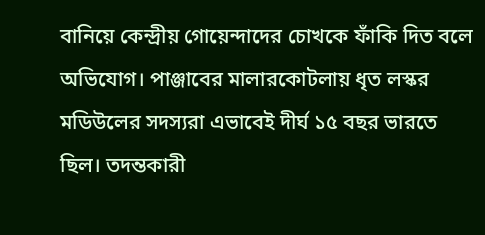বানিয়ে কেন্দ্রীয় গোয়েন্দাদের চোখকে ফাঁকি দিত বলে অভিযোগ। পাঞ্জাবের মালারকোটলায় ধৃত লস্কর মডিউলের সদস্যরা এভাবেই দীর্ঘ ১৫ বছর ভারতে ছিল। তদন্তকারী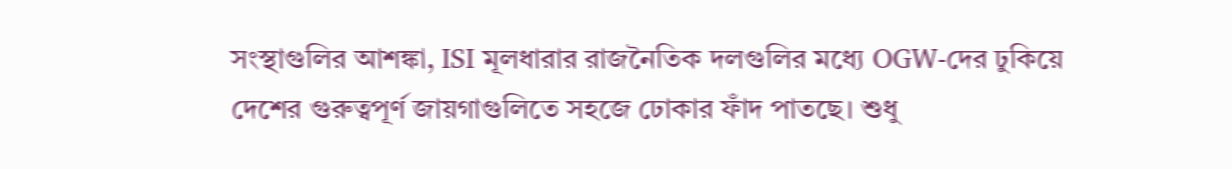সংস্থাগুলির আশঙ্কা, ISI মূলধারার রাজনৈতিক দলগুলির মধ্যে OGW-দের ঢুকিয়ে দেশের গুরুত্বপূর্ণ জায়গাগুলিতে সহজে ঢোকার ফাঁদ পাতছে। শুধু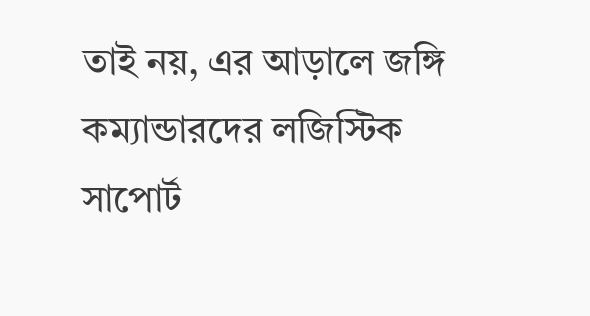তাই নয়, এর আড়ালে জঙ্গি কম্যান্ডারদের লজিস্টিক সাপোর্ট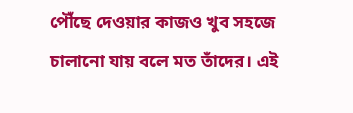পৌঁছে দেওয়ার কাজও খুব সহজে চালানো যায় বলে মত তাঁদের। এই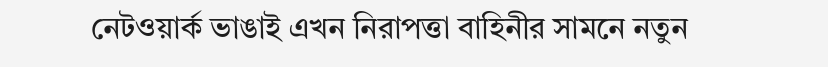নেটওয়ার্ক ভাঙাই এখন নিরাপত্তা বাহিনীর সামনে নতুন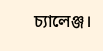চ্যালেঞ্জ।